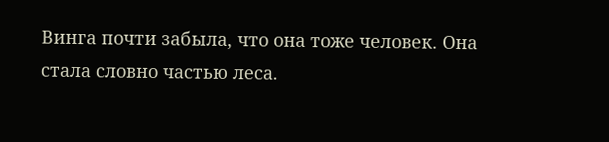Винга почти забыла, что она тоже человек. Она стала словно частью леса.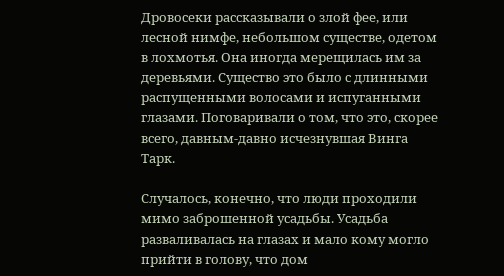Дровосеки рассказывали о злой фее, или лесной нимфе, небольшом существе, одетом в лохмотья. Она иногда мерещилась им за деревьями. Существо это было с длинными распущенными волосами и испуганными глазами. Поговаривали о том, что это, скорее всего, давным-давно исчезнувшая Винга Тарк.

Случалось, конечно, что люди проходили мимо заброшенной усадьбы. Усадьба разваливалась на глазах и мало кому могло прийти в голову, что дом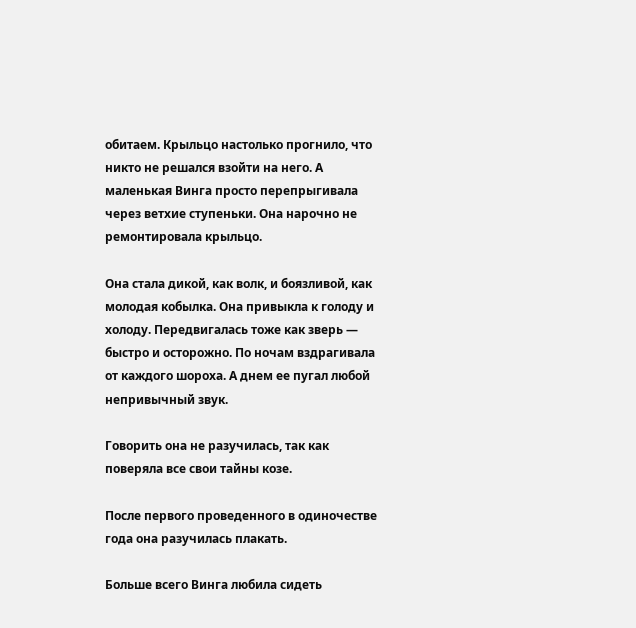обитаем. Крыльцо настолько прогнило, что никто не решался взойти на него. А маленькая Винга просто перепрыгивала через ветхие ступеньки. Она нарочно не ремонтировала крыльцо.

Она стала дикой, как волк, и боязливой, как молодая кобылка. Она привыкла к голоду и холоду. Передвигалась тоже как зверь — быстро и осторожно. По ночам вздрагивала от каждого шороха. А днем ее пугал любой непривычный звук.

Говорить она не разучилась, так как поверяла все свои тайны козе.

После первого проведенного в одиночестве года она разучилась плакать.

Больше всего Винга любила сидеть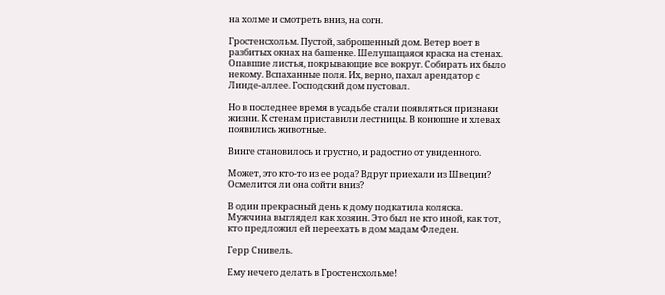на холме и смотреть вниз, на согн.

Гростенсхольм. Пустой, заброшенный дом. Ветер воет в разбитых окнах на башенке. Шелушащаяся краска на стенах. Опавшие листья, покрывающие все вокруг. Собирать их было некому. Вспаханные поля. Их, верно, пахал арендатор с Линде-аллее. Господский дом пустовал.

Но в последнее время в усадьбе стали появляться признаки жизни. К стенам приставили лестницы. В конюшне и хлевах появились животные.

Винге становилось и грустно, и радостно от увиденного.

Может, это кто-то из ее рода? Вдруг приехали из Швеции? Осмелится ли она сойти вниз?

В один прекрасный день к дому подкатила коляска. Мужчина выглядел как хозяин. Это был не кто иной, как тот, кто предложил ей переехать в дом мадам Фледен.

Герр Снивель.

Ему нечего делать в Гростенсхольме!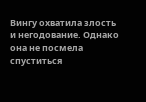Вингу охватила злость и негодование. Однако она не посмела спуститься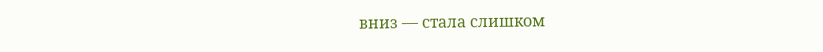вниз — стала слишком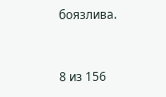боязлива.



8 из 156